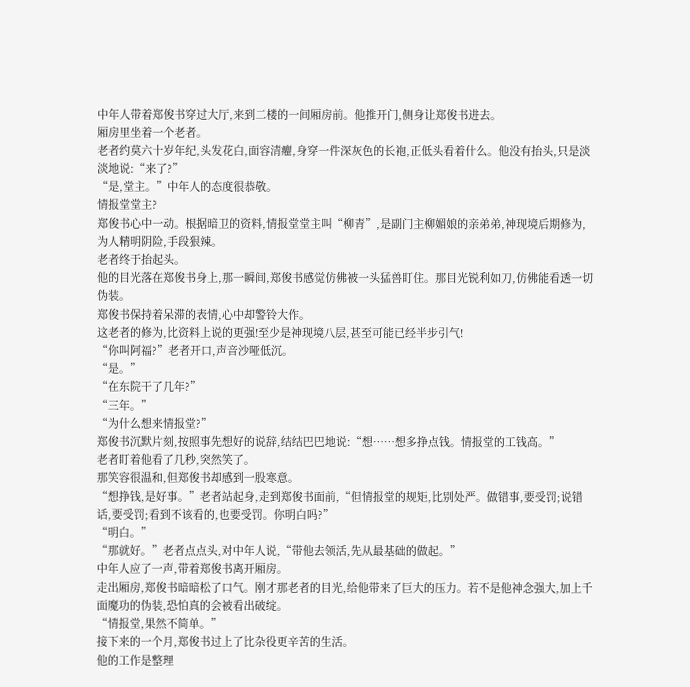中年人带着郑俊书穿过大厅,来到二楼的一间厢房前。他推开门,侧身让郑俊书进去。
厢房里坐着一个老者。
老者约莫六十岁年纪,头发花白,面容清癯,身穿一件深灰色的长袍,正低头看着什么。他没有抬头,只是淡淡地说:“来了?”
“是,堂主。”中年人的态度很恭敬。
情报堂堂主?
郑俊书心中一动。根据暗卫的资料,情报堂堂主叫“柳青”,是副门主柳媚娘的亲弟弟,神现境后期修为,为人精明阴险,手段狠辣。
老者终于抬起头。
他的目光落在郑俊书身上,那一瞬间,郑俊书感觉仿佛被一头猛兽盯住。那目光锐利如刀,仿佛能看透一切伪装。
郑俊书保持着呆滞的表情,心中却警铃大作。
这老者的修为,比资料上说的更强!至少是神现境八层,甚至可能已经半步引气!
“你叫阿福?”老者开口,声音沙哑低沉。
“是。”
“在东院干了几年?”
“三年。”
“为什么想来情报堂?”
郑俊书沉默片刻,按照事先想好的说辞,结结巴巴地说:“想……想多挣点钱。情报堂的工钱高。”
老者盯着他看了几秒,突然笑了。
那笑容很温和,但郑俊书却感到一股寒意。
“想挣钱,是好事。”老者站起身,走到郑俊书面前,“但情报堂的规矩,比别处严。做错事,要受罚;说错话,要受罚;看到不该看的,也要受罚。你明白吗?”
“明白。”
“那就好。”老者点点头,对中年人说,“带他去领活,先从最基础的做起。”
中年人应了一声,带着郑俊书离开厢房。
走出厢房,郑俊书暗暗松了口气。刚才那老者的目光,给他带来了巨大的压力。若不是他神念强大,加上千面魔功的伪装,恐怕真的会被看出破绽。
“情报堂,果然不简单。”
接下来的一个月,郑俊书过上了比杂役更辛苦的生活。
他的工作是整理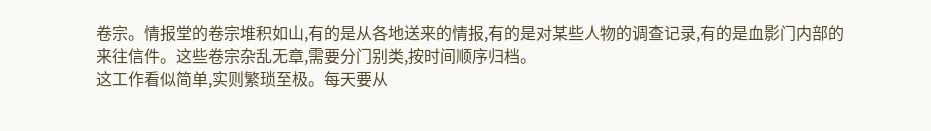卷宗。情报堂的卷宗堆积如山,有的是从各地送来的情报,有的是对某些人物的调查记录,有的是血影门内部的来往信件。这些卷宗杂乱无章,需要分门别类,按时间顺序归档。
这工作看似简单,实则繁琐至极。每天要从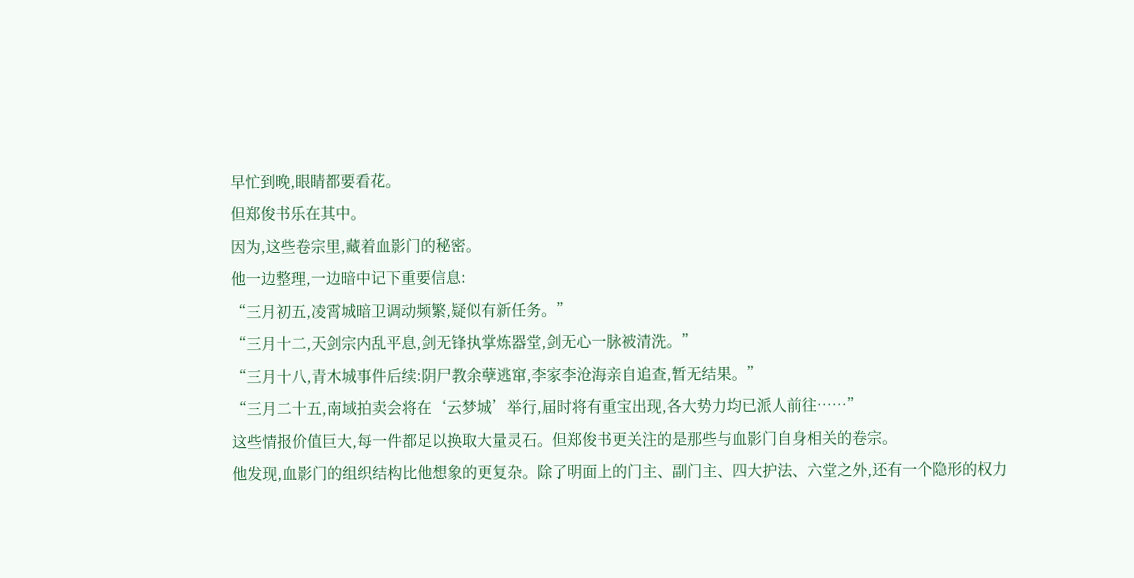早忙到晚,眼睛都要看花。
但郑俊书乐在其中。
因为,这些卷宗里,藏着血影门的秘密。
他一边整理,一边暗中记下重要信息:
“三月初五,凌霄城暗卫调动频繁,疑似有新任务。”
“三月十二,天剑宗内乱平息,剑无锋执掌炼器堂,剑无心一脉被清洗。”
“三月十八,青木城事件后续:阴尸教余孽逃窜,李家李沧海亲自追查,暂无结果。”
“三月二十五,南域拍卖会将在‘云梦城’举行,届时将有重宝出现,各大势力均已派人前往……”
这些情报价值巨大,每一件都足以换取大量灵石。但郑俊书更关注的是那些与血影门自身相关的卷宗。
他发现,血影门的组织结构比他想象的更复杂。除了明面上的门主、副门主、四大护法、六堂之外,还有一个隐形的权力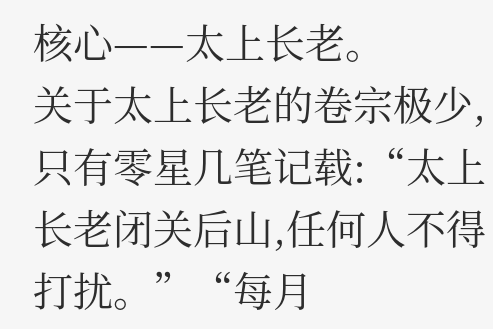核心——太上长老。
关于太上长老的卷宗极少,只有零星几笔记载:“太上长老闭关后山,任何人不得打扰。”“每月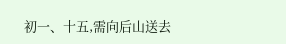初一、十五,需向后山送去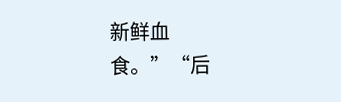新鲜血食。”“后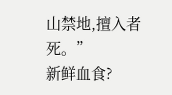山禁地,擅入者死。”
新鲜血食?